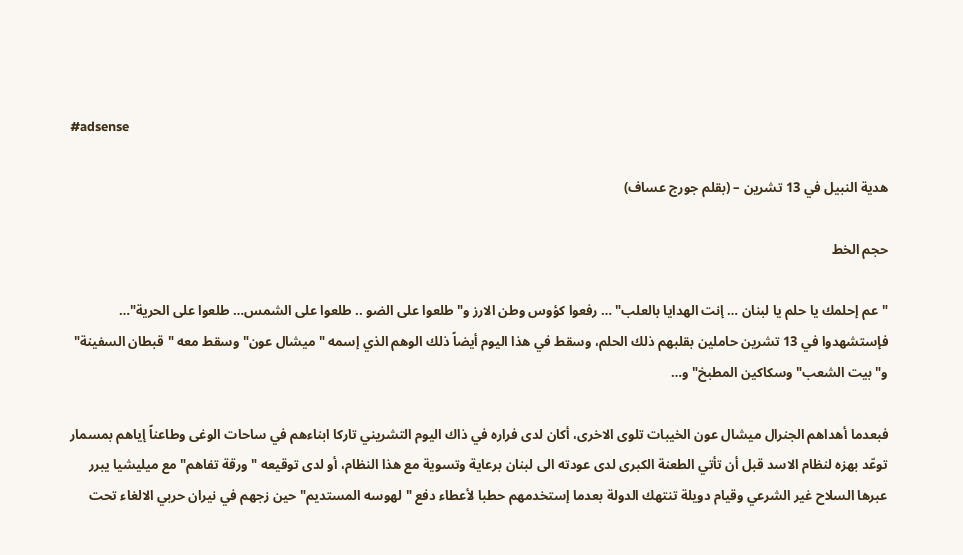#adsense

هدية النبيل في 13 تشرين – (بقلم جورج عساف)

حجم الخط

"عم إحلمك يا حلم يا لبنان … إنت الهدايا بالعلب" … رفعوا كؤوس وطن الارز و"طلعوا على الضو .. طلعوا على الشمس… طلعوا على الحرية"… فإستشهدوا في 13 تشرين حاملين بقلبهم ذلك الحلم، وسقط في هذا اليوم أيضاً ذلك الوهم الذي إسمه "ميشال عون" وسقط معه "قبطان السفينة" و"بيت الشعب" وسكاكين المطبخ" و…

فبعدما أهداهم الجنرال ميشال عون الخيبات تلوى الاخرى، أكان لدى فراره في ذاك اليوم التشريني تاركا ابناءهم في ساحات الوغى وطاعناً إياهم بمسمار توعّد بهزه لنظام الاسد قبل أن تأتي الطعنة الكبرى لدى عودته الى لبنان برعاية وتسوية مع هذا النظام، أو لدى توقيعه "ورقة تفاهم" مع ميليشيا يبرر عبرها السلاح غير الشرعي وقيام دويلة تنتهك الدولة بعدما إستخدمهم حطبا لأعطاء دفع "لهوسه المستديم" حين زجهم في نيران حربي الالغاء تحت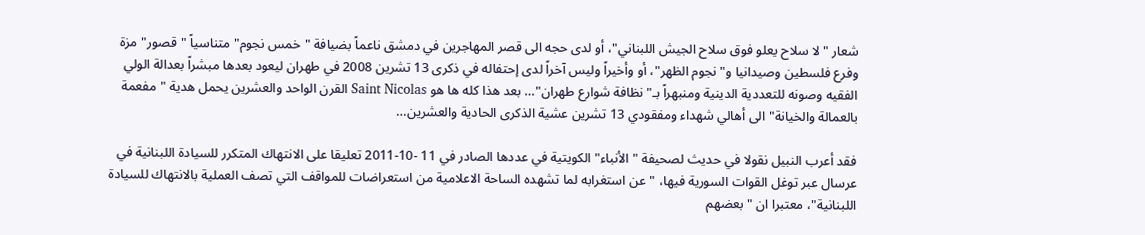شعار "لا سلاح يعلو فوق سلاح الجيش اللبناني"، أو لدى حجه الى قصر المهاجرين في دمشق ناعماً بضيافة "خمس نجوم" متناسياً "قصور" مزة وفرع فلسطين وصيدانيا و"نجوم الظهر"، أو وأخيراً وليس آخراً لدى إحتفاله في ذكرى 13 تشرين 2008 في طهران ليعود بعدها مبشراً بعدالة الولي الفقيه وصونه للتعددية الدينية ومنبهراً بـ"نظافة شوارع طهران"… بعد هذا كله ها هو Saint Nicolas القرن الواحد والعشرين يحمل هدية "مفعمة بالعمالة والخيانة" الى أهالي شهداء ومفقودي 13 تشرين عشية الذكرى الحادية والعشرين…

فقد أعرب النبيل نقولا في حديث لصحيفة "الأنباء" الكويتية في عددها الصادر في 11 -10-2011 تعليقا على الانتهاك المتكرر للسيادة اللبنانية في عرسال عبر توغل القوات السورية فيها، "عن استغرابه لما تشهده الساحة الاعلامية من استعراضات للمواقف التي تصف العملية بالانتهاك للسيادة اللبنانية"، معتبرا ان "بعضهم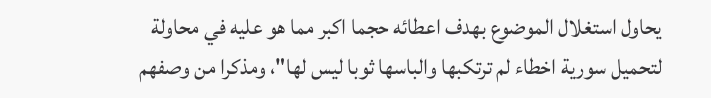يحاول استغلال الموضوع بهدف اعطائه حجما اكبر مما هو عليه في محاولة لتحميل سورية اخطاء لم ترتكبها والباسها ثوبا ليس لها"، ومذكرا من وصفهم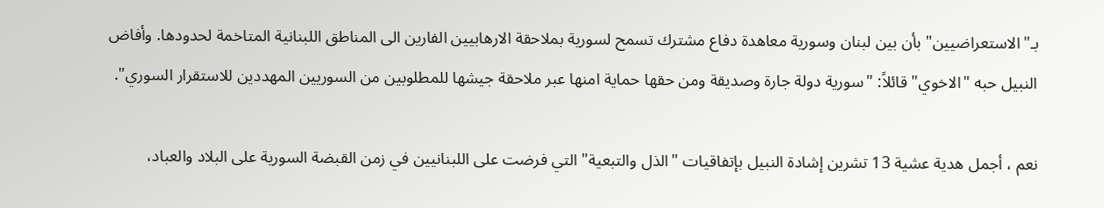بـ"الاستعراضيين" بأن بين لبنان وسورية معاهدة دفاع مشترك تسمح لسورية بملاحقة الارهابيين الفارين الى المناطق اللبنانية المتاخمة لحدودها. وأفاض النبيل حبه "الاخوي" قائلاً: "سورية دولة جارة وصديقة ومن حقها حماية امنها عبر ملاحقة جيشها للمطلوبين من السوريين المهددين للاستقرار السوري".

نعم ، أجمل هدية عشية 13 تشرين إشادة النبيل بإتفاقيات "الذل والتبعية" التي فرضت على اللبنانيين في زمن القبضة السورية على البلاد والعباد،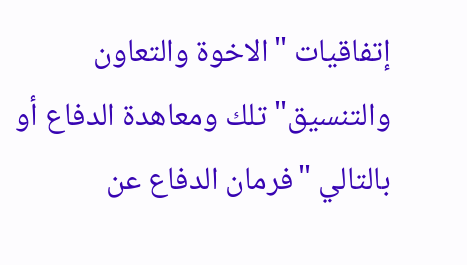إتفاقيات "الاخوة والتعاون والتنسيق" تلك ومعاهدة الدفاع أو بالتالي "فرمان الدفاع عن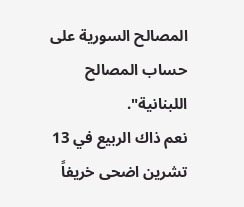المصالح السورية على حساب المصالح اللبنانية".
نعم ذاك الربيع في 13 تشرين اضحى خريفاً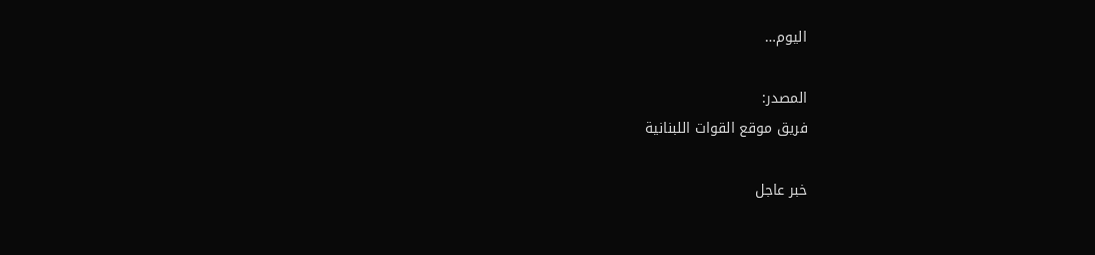اليوم…

المصدر:
فريق موقع القوات اللبنانية

خبر عاجل